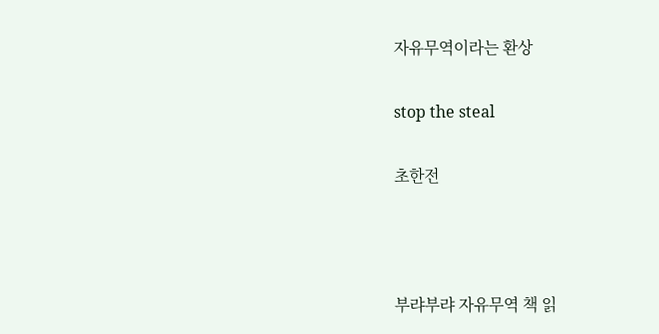자유무역이라는 환상

stop the steal

초한전



부랴부랴 자유무역 책 읽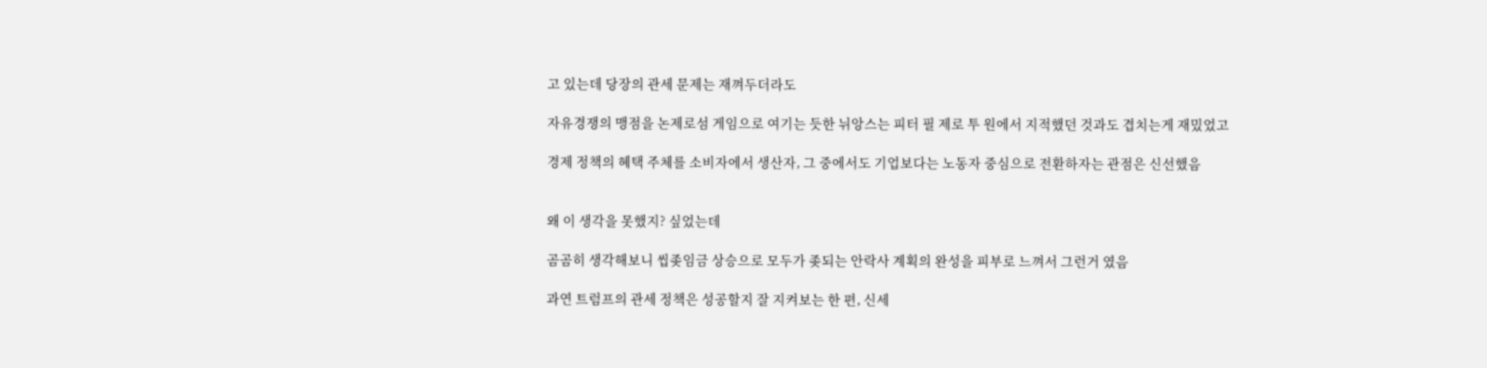고 있는데 당장의 관세 문제는 재껴두더라도

자유경쟁의 맹점을 논제로섬 게임으로 여기는 듯한 뉘앙스는 피터 필 제로 투 원에서 지적했던 것과도 겹치는게 재밌었고

경제 정책의 혜택 주체를 소비자에서 생산자, 그 중에서도 기업보다는 노동자 중심으로 전환하자는 관점은 신선했음


왜 이 생각을 못했지? 싶었는데

곰곰히 생각해보니 씹좆임금 상승으로 모두가 좆되는 안락사 계획의 완성을 피부로 느껴서 그런거 였음

과연 트럼프의 관세 정책은 성공할지 잘 지켜보는 한 편, 신세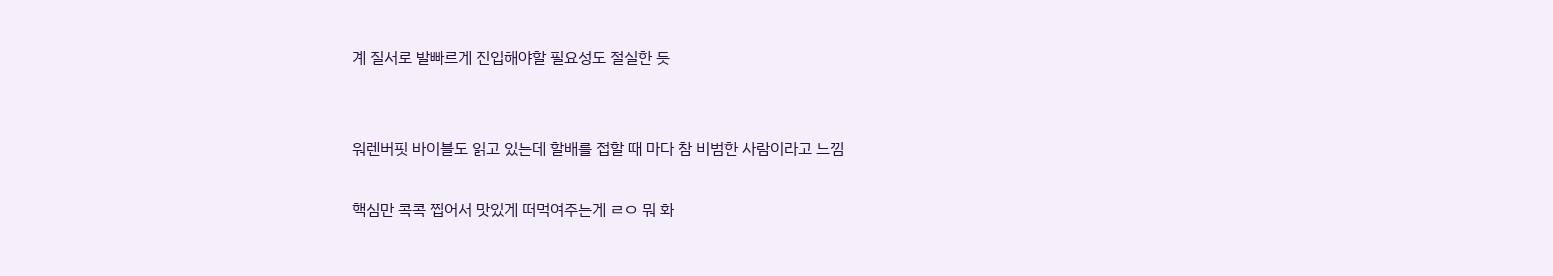계 질서로 발빠르게 진입해야할 필요성도 절실한 듯


워렌버핏 바이블도 읽고 있는데 할배를 접할 때 마다 참 비범한 사람이라고 느낌

핵심만 콕콕 찝어서 맛있게 떠먹여주는게 ㄹㅇ 뭐 화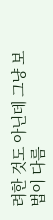려한 것도 아닌데 그냥 보법이 다름